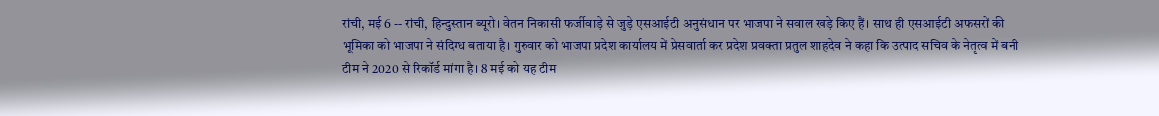रांची, मई 6 -- रांची, हिन्दुस्तान ब्यूरो। वेतन निकासी फर्जीवाड़े से जुड़े एसआईटी अनुसंधान पर भाजपा ने सवाल खड़े किए हैं। साथ ही एसआईटी अफसरों की भूमिका को भाजपा ने संदिग्ध बताया है। गुरुवार को भाजपा प्रदेश कार्यालय में प्रेसवार्ता कर प्रदेश प्रवक्ता प्रतुल शाहदेव ने कहा कि उत्पाद सचिव के नेतृत्व में बनी टीम ने 2020 से रिकॉर्ड मांगा है। 8 मई को यह टीम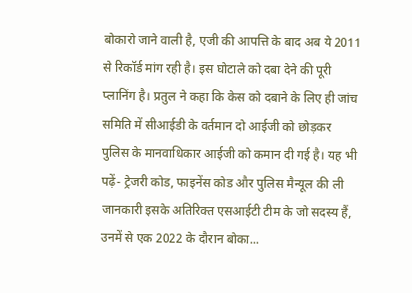बोकारो जाने वाली है, एजी की आपत्ति के बाद अब ये 2011 से रिकॉर्ड मांग रही है। इस घोटाले को दबा देने की पूरी प्लानिंग है। प्रतुल ने कहा कि केस को दबाने के लिए ही जांच समिति में सीआईडी के वर्तमान दो आईजी को छोड़कर पुलिस के मानवाधिकार आईजी को कमान दी गई है। यह भी पढ़ें- ट्रेजरी कोड, फाइनेंस कोड और पुलिस मैन्यूल की ली जानकारी इसके अतिरिक्त एसआईटी टीम के जो सदस्य हैं, उनमें से एक 2022 के दौरान बोका...